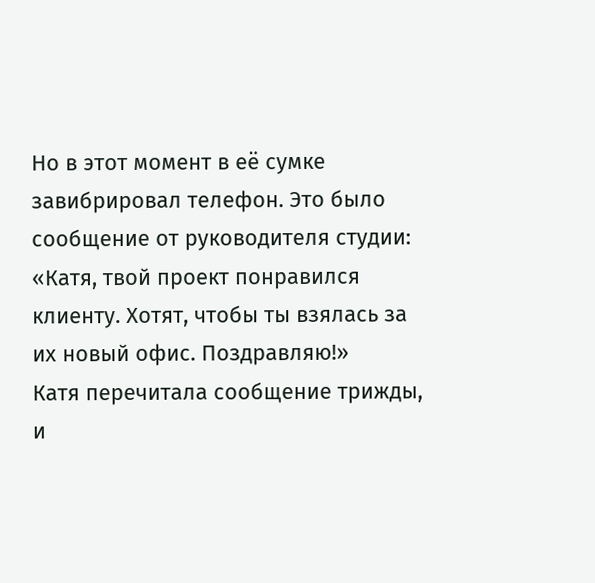Но в этот момент в её сумке завибрировал телефон. Это было сообщение от руководителя студии: «Катя, твой проект понравился клиенту. Хотят, чтобы ты взялась за их новый офис. Поздравляю!»
Катя перечитала сообщение трижды, и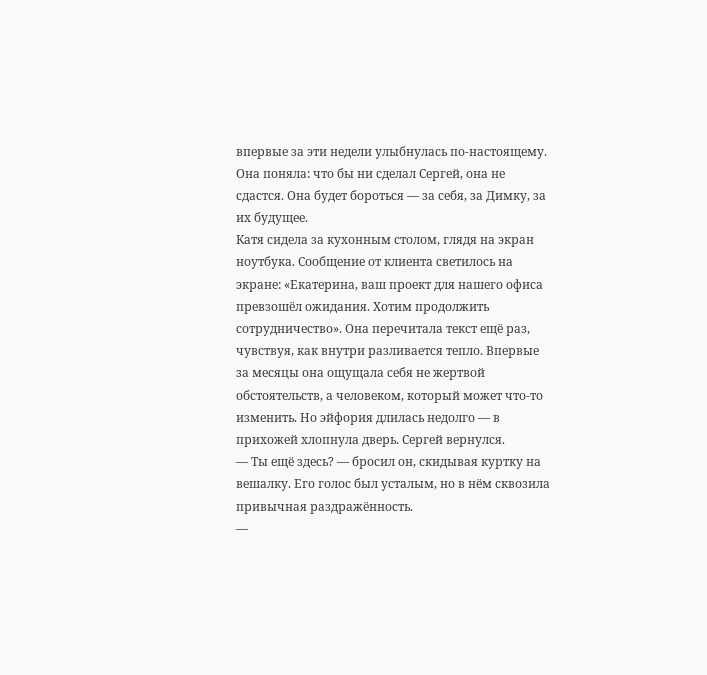впервые за эти недели улыбнулась по-настоящему. Она поняла: что бы ни сделал Сергей, она не сдастся. Она будет бороться — за себя, за Димку, за их будущее.
Катя сидела за кухонным столом, глядя на экран ноутбука. Сообщение от клиента светилось на экране: «Екатерина, ваш проект для нашего офиса превзошёл ожидания. Хотим продолжить сотрудничество». Она перечитала текст ещё раз, чувствуя, как внутри разливается тепло. Впервые за месяцы она ощущала себя не жертвой обстоятельств, а человеком, который может что-то изменить. Но эйфория длилась недолго — в прихожей хлопнула дверь. Сергей вернулся.
— Ты ещё здесь? — бросил он, скидывая куртку на вешалку. Его голос был усталым, но в нём сквозила привычная раздражённость.
—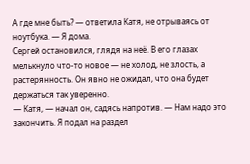А где мне быть? — ответила Катя, не отрываясь от ноутбука. — Я дома.
Сергей остановился, глядя на неё. В его глазах мелькнуло что-то новое — не холод, не злость, а растерянность. Он явно не ожидал, что она будет держаться так уверенно.
— Катя, — начал он, садясь напротив. — Нам надо это закончить. Я подал на раздел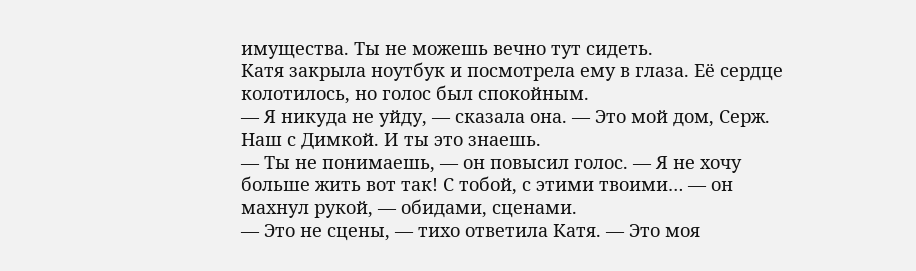имущества. Ты не можешь вечно тут сидеть.
Катя закрыла ноутбук и посмотрела ему в глаза. Её сердце колотилось, но голос был спокойным.
— Я никуда не уйду, — сказала она. — Это мой дом, Серж. Наш с Димкой. И ты это знаешь.
— Ты не понимаешь, — он повысил голос. — Я не хочу больше жить вот так! С тобой, с этими твоими… — он махнул рукой, — обидами, сценами.
— Это не сцены, — тихо ответила Катя. — Это моя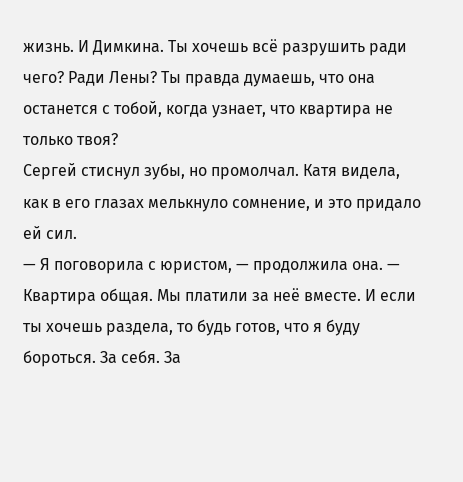жизнь. И Димкина. Ты хочешь всё разрушить ради чего? Ради Лены? Ты правда думаешь, что она останется с тобой, когда узнает, что квартира не только твоя?
Сергей стиснул зубы, но промолчал. Катя видела, как в его глазах мелькнуло сомнение, и это придало ей сил.
— Я поговорила с юристом, — продолжила она. — Квартира общая. Мы платили за неё вместе. И если ты хочешь раздела, то будь готов, что я буду бороться. За себя. За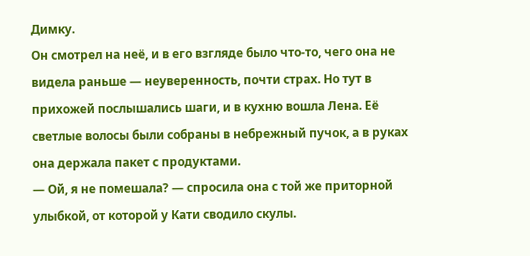Димку.
Он смотрел на неё, и в его взгляде было что-то, чего она не видела раньше — неуверенность, почти страх. Но тут в прихожей послышались шаги, и в кухню вошла Лена. Её светлые волосы были собраны в небрежный пучок, а в руках она держала пакет с продуктами.
— Ой, я не помешала? — спросила она с той же приторной улыбкой, от которой у Кати сводило скулы.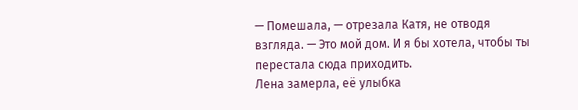— Помешала, — отрезала Катя, не отводя взгляда. — Это мой дом. И я бы хотела, чтобы ты перестала сюда приходить.
Лена замерла, её улыбка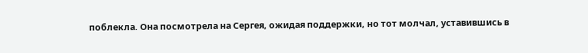поблекла. Она посмотрела на Сергея, ожидая поддержки, но тот молчал, уставившись в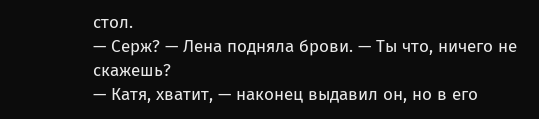стол.
— Серж? — Лена подняла брови. — Ты что, ничего не скажешь?
— Катя, хватит, — наконец выдавил он, но в его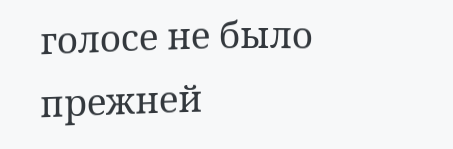голосе не было прежней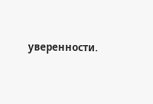уверенности.